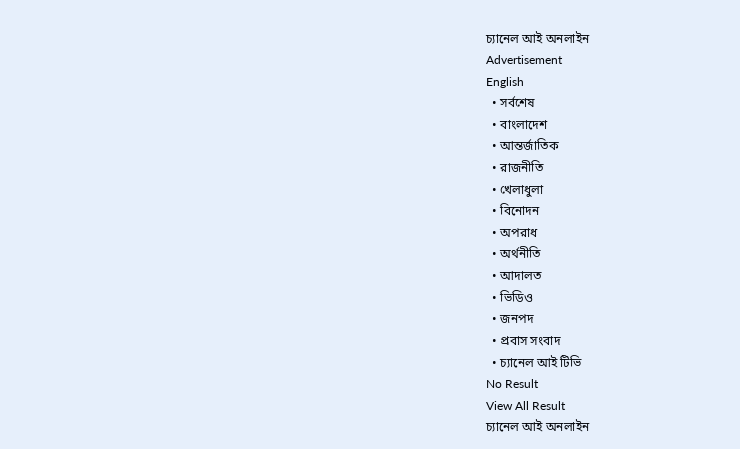চ্যানেল আই অনলাইন
Advertisement
English
  • সর্বশেষ
  • বাংলাদেশ
  • আন্তর্জাতিক
  • রাজনীতি
  • খেলাধুলা
  • বিনোদন
  • অপরাধ
  • অর্থনীতি
  • আদালত
  • ভিডিও
  • জনপদ
  • প্রবাস সংবাদ
  • চ্যানেল আই টিভি
No Result
View All Result
চ্যানেল আই অনলাইন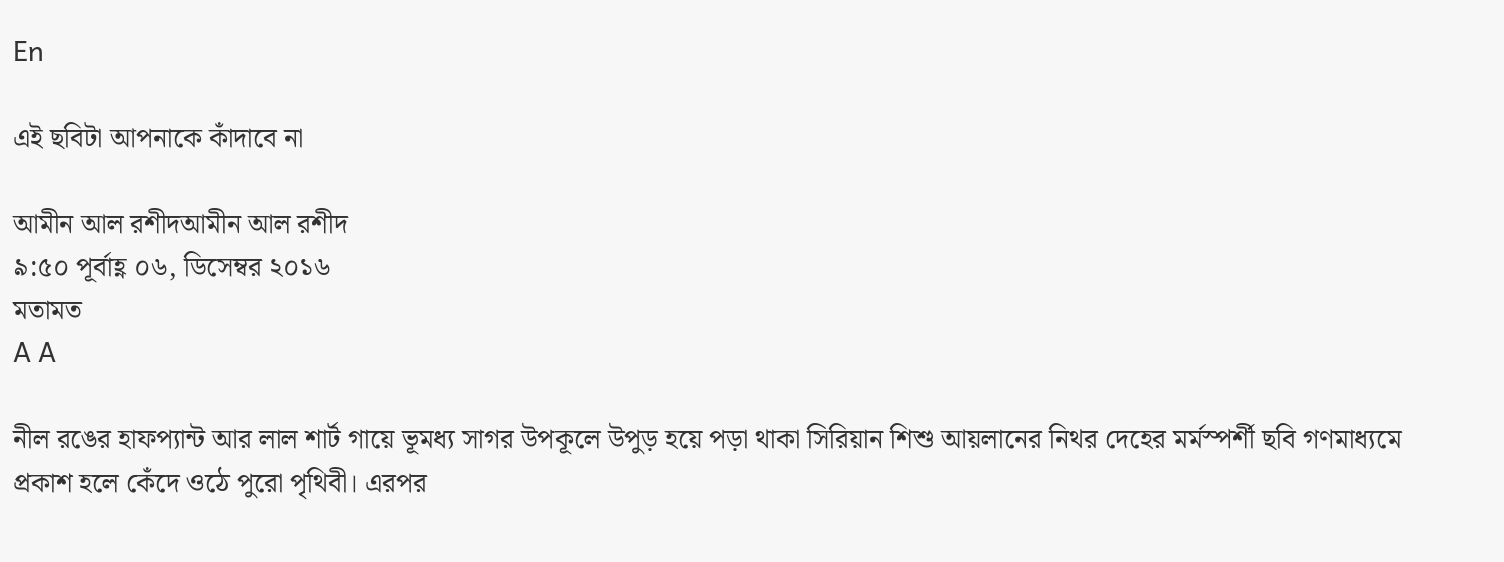En

এই ছবিটা আপনাকে কাঁদাবে না

আমীন আল রশীদআমীন আল রশীদ
৯:৫০ পূর্বাহ্ণ ০৬, ডিসেম্বর ২০১৬
মতামত
A A

নীল রঙের হাফপ্যান্ট আর লাল শার্ট গায়ে ভূমধ্য সাগর উপকূলে উপুড় হয়ে পড়া থাকা সিরিয়ান শিশু আয়লানের নিথর দেহের মর্মস্পর্শী ছবি গণমাধ্যমে প্রকাশ হলে কেঁদে ওঠে পুরো পৃথিবী। এরপর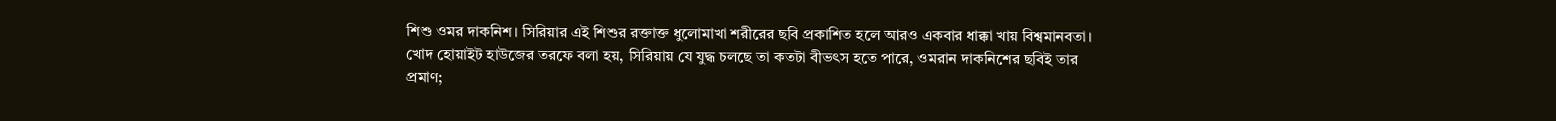শিশু ওমর দাকনিশ। সিরিয়ার এই শিশুর রক্তাক্ত ধুলোমাখা শরীরের ছবি প্রকাশিত হলে আরও একবার ধাক্কা খায় বিশ্বমানবতা। খোদ হোয়াইট হাউজের তরফে বলা হয়, সিরিয়ায় যে যুদ্ধ চলছে তা কতটা বীভৎস হতে পারে, ওমরান দাকনিশের ছবিই তার প্রমাণ;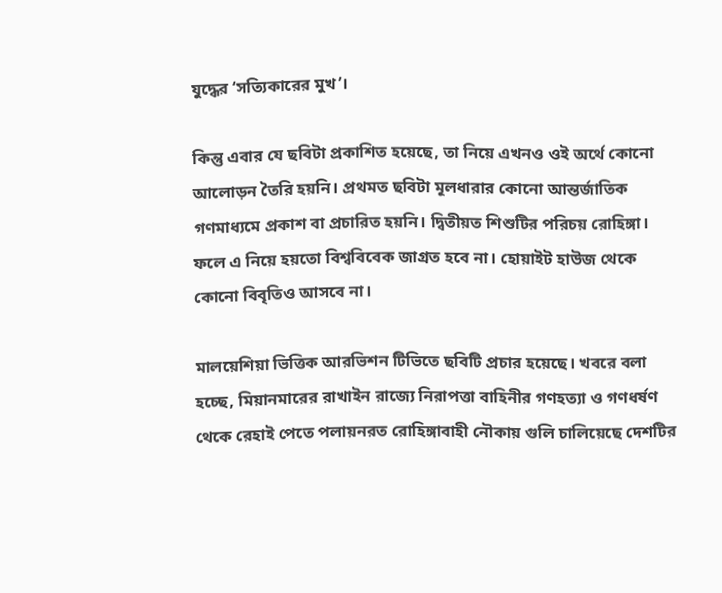যুদ্ধের ‘সত্যিকারের মুখ’।

কিন্তু এবার যে ছবিটা প্রকাশিত হয়েছে, তা নিয়ে এখনও ওই অর্থে কোনো আলোড়ন তৈরি হয়নি। প্রথমত ছবিটা মূলধারার কোনো আন্তর্জাতিক গণমাধ্যমে প্রকাশ বা প্রচারিত হয়নি। দ্বিতীয়ত শিশুটির পরিচয় রোহিঙ্গা। ফলে এ নিয়ে হয়তো বিশ্ববিবেক জাগ্রত হবে না। হোয়াইট হাউজ থেকে কোনো বিবৃতিও আসবে না।

মালয়েশিয়া ভিত্তিক আরভিশন টিভিতে ছবিটি প্রচার হয়েছে। খবরে বলা হচ্ছে, মিয়ানমারের রাখাইন রাজ্যে নিরাপত্তা বাহিনীর গণহত্যা ও গণধর্ষণ থেকে রেহাই পেতে পলায়নরত রোহিঙ্গাবাহী নৌকায় গুলি চালিয়েছে দেশটির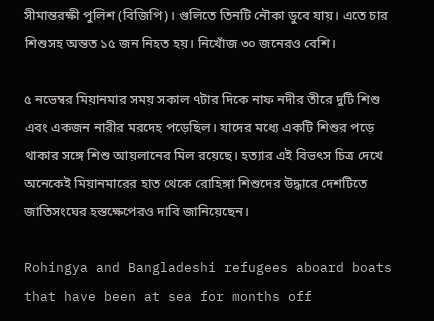সীমান্তরক্ষী পুলিশ (বিজিপি)। গুলিতে তিনটি নৌকা ডুবে যায়। এতে চার শিশুসহ অন্তত ১৫ জন নিহত হয়। নিখোঁজ ৩০ জনেরও বেশি।

৫ নভেম্বর মিয়ানমার সময় সকাল ৭টার দিকে নাফ নদীর তীরে দুটি শিশু এবং একজন নারীর মরদেহ পড়েছিল। যাদের মধ্যে একটি শিশুর পড়ে থাকার সঙ্গে শিশু আয়লানের মিল রয়েছে। হত্যার এই বিভৎস চিত্র দেখে অনেকেই মিয়ানমারের হাত থেকে রোহিঙ্গা শিশুদের উদ্ধারে দেশটিতে জাতিসংঘের হস্তক্ষেপেরও দাবি জানিয়েছেন।

Rohingya and Bangladeshi refugees aboard boats that have been at sea for months off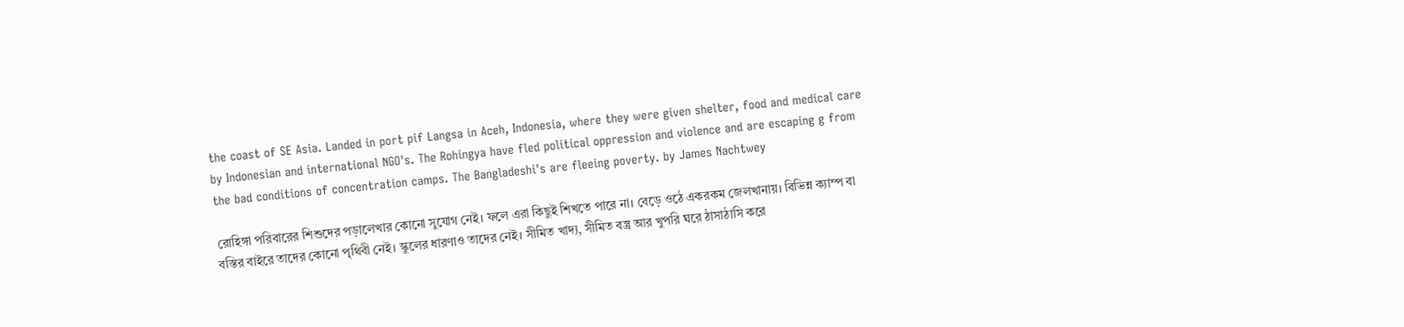the coast of SE Asia. Landed in port pif Langsa in Aceh, Indonesia, where they were given shelter, food and medical care by Indonesian and international NGO's. The Rohingya have fled political oppression and violence and are escaping g from the bad conditions of concentration camps. The Bangladeshi's are fleeing poverty. by James Nachtwey

রোহিঙ্গা পরিবারের শিশুদের পড়ালেখার কোনো সুযোগ নেই। ফলে এরা কিছুই শিখতে পারে না। বেড়ে ওঠে একরকম জেলখানায়। বিভিন্ন ক্যাম্প বা বস্তির বাইরে তাদের কোনো পৃথিবী নেই। স্কুলের ধারণাও তাদের নেই। সীমিত খাদ্য, সীমিত বস্ত্র আর খুপরি ঘরে ঠাসাঠাসি করে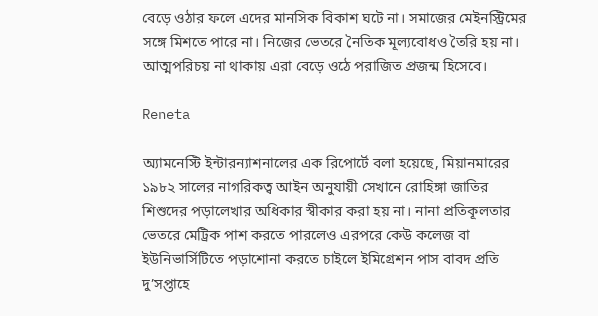বেড়ে ওঠার ফলে এদের মানসিক বিকাশ ঘটে না। সমাজের মেইনস্ট্রিমের সঙ্গে মিশতে পারে না। নিজের ভেতরে নৈতিক মূল্যবোধও তৈরি হয় না। আত্মপরিচয় না থাকায় এরা বেড়ে ওঠে পরাজিত প্রজন্ম হিসেবে।

Reneta

অ্যামনেস্টি ইন্টারন্যাশনালের এক রিপোর্টে বলা হয়েছে, মিয়ানমারের ১৯৮২ সালের নাগরিকত্ব আইন অনুযায়ী সেখানে রোহিঙ্গা জাতির শিশুদের পড়ালেখার অধিকার স্বীকার করা হয় না। নানা প্রতিকূলতার ভেতরে মেট্রিক পাশ করতে পারলেও এরপরে কেউ কলেজ বা ইউনিভার্সিটিতে পড়াশোনা করতে চাইলে ইমিগ্রেশন পাস বাবদ প্রতি দু’সপ্তাহে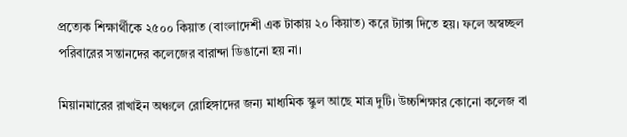প্রত্যেক শিক্ষার্থীকে ২৫০০ কিয়াত (বাংলাদেশী এক টাকায় ২০ কিয়াত) করে ট্যাক্স দিতে হয়। ফলে অস্বচ্ছল পরিবারের সন্তানদের কলেজের বারান্দা ডিঙানো হয় না।

মিয়ানমারের রাখাইন অঞ্চলে রোহিঙ্গাদের জন্য মাধ্যমিক স্কুল আছে মাত্র দুটি। উচ্চশিক্ষার কোনো কলেজ বা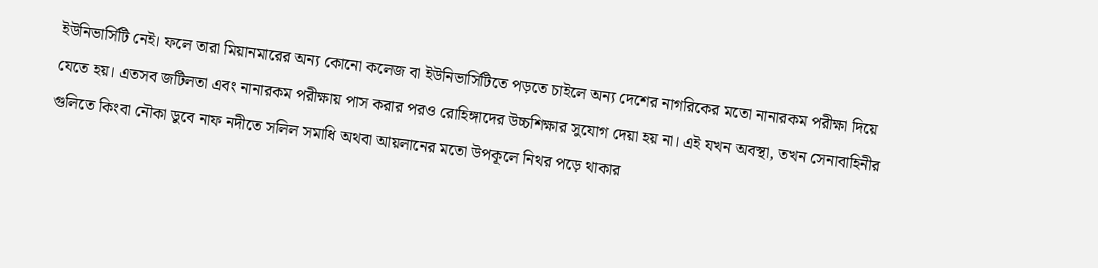ইউনিভার্সিটি নেই। ফলে তারা মিয়ানমারের অন্য কোনো কলেজ বা ইউনিভার্সিটিতে পড়তে চাইলে অন্য দেশের নাগরিকের মতো নানারকম পরীক্ষা দিয়ে যেতে হয়। এতসব জটিলতা এবং নানারকম পরীক্ষায় পাস করার পরও রোহিঙ্গাদের উচ্চশিক্ষার সুযোগ দেয়া হয় না। এই যখন অবস্থা, তখন সেনাবাহিনীর গুলিতে কিংবা নৌকা ডুবে নাফ নদীতে সলিল সমাধি অথবা আয়লানের মতো উপকূলে নিথর পড়ে থাকার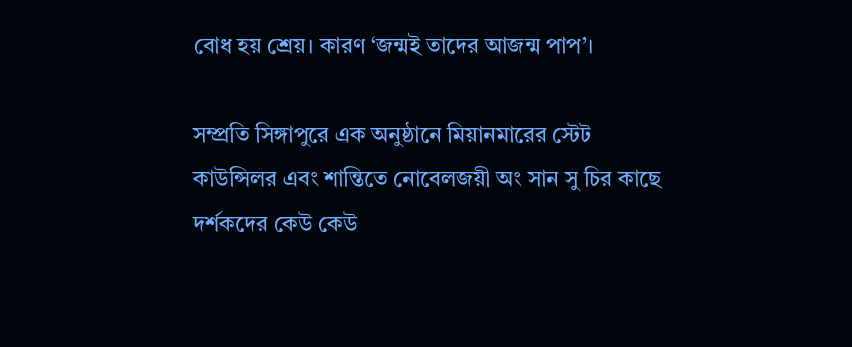বোধ হয় শ্রেয়। কারণ ‘জন্মই তাদের আজন্ম পাপ’।

সম্প্রতি সিঙ্গাপুরে এক অনুষ্ঠানে মিয়ানমারের স্টেট কাউন্সিলর এবং শান্তিতে নোবেলজয়ী অং সান সু চির কাছে দর্শকদের কেউ কেউ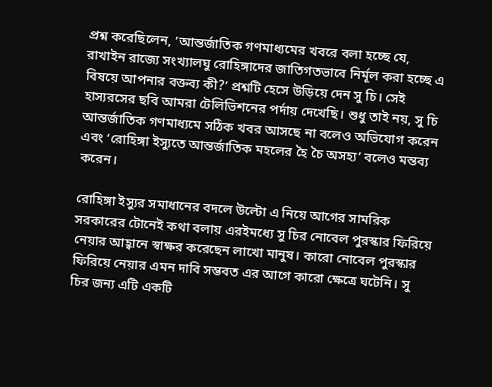প্রশ্ন করেছিলেন, ‘আন্তর্জাতিক গণমাধ্যমের খবরে বলা হচ্ছে যে, রাখাইন রাজ্যে সংখ্যালঘু রোহিঙ্গাদের জাতিগতভাবে নির্মূল করা হচ্ছে এ বিষয়ে আপনার বক্তব্য কী?’ প্রশ্নটি হেসে উড়িয়ে দেন সু চি। সেই হাস্যরসের ছবি আমরা টেলিভিশনের পর্দায় দেখেছি। শুধু তাই নয়, সু চি আন্তর্জাতিক গণমাধ্যমে সঠিক খবর আসছে না বলেও অভিযোগ করেন এবং ‘রোহিঙ্গা ইস্যুতে আন্তর্জাতিক মহলের হৈ চৈ অসহ্য’ বলেও মন্তব্য করেন।

রোহিঙ্গা ইস্যুর সমাধানের বদলে উল্টো এ নিয়ে আগের সামরিক সরকারের টোনেই কথা বলায় এরইমধ্যে সু চির নোবেল পুরস্কার ফিরিয়ে নেয়ার আহ্বানে স্বাক্ষর করেছেন লাখো মানুষ। কারো নোবেল পুরস্কার ফিরিয়ে নেয়ার এমন দাবি সম্ভবত এর আগে কারো ক্ষেত্রে ঘটেনি। সু চির জন্য এটি একটি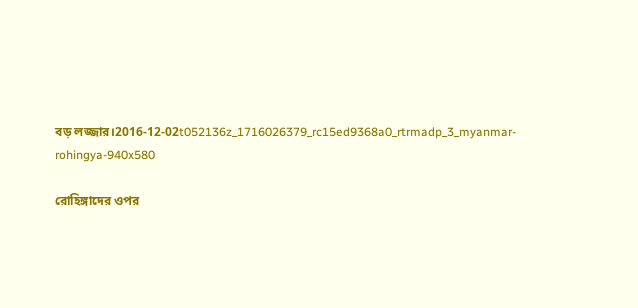বড় লজ্জার।2016-12-02t052136z_1716026379_rc15ed9368a0_rtrmadp_3_myanmar-rohingya-940x580

রোহিঙ্গাদের ওপর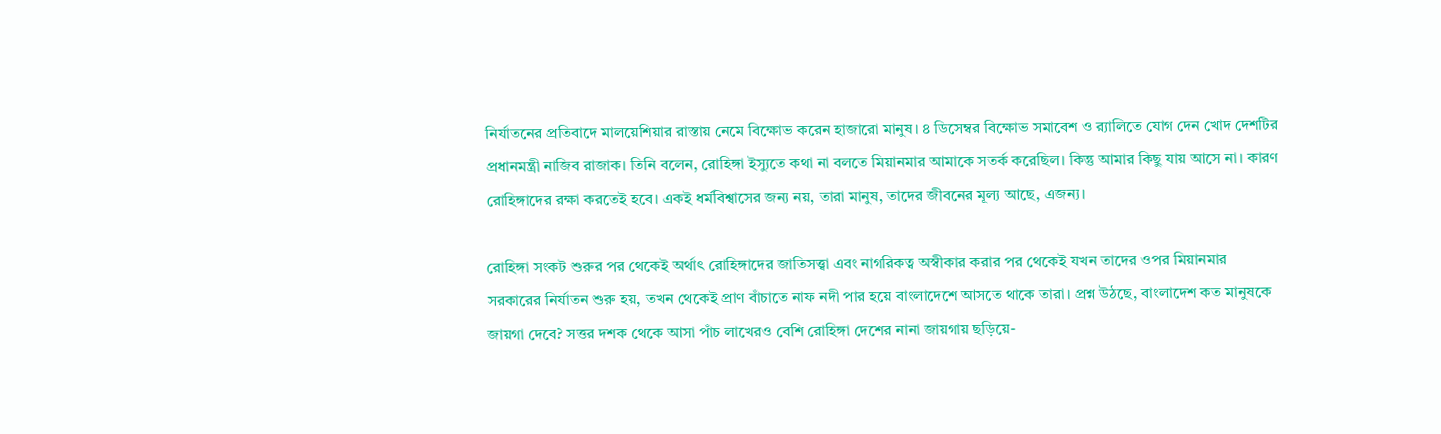নির্যাতনের প্রতিবাদে মালয়েশিয়ার রাস্তায় নেমে বিক্ষোভ করেন হাজারো মানুষ। ৪ ডিসেম্বর বিক্ষোভ সমাবেশ ও র‌্যালিতে যোগ দেন খোদ দেশটির প্রধানমন্ত্রী নাজিব রাজাক। তিনি বলেন, রোহিঙ্গা ইস্যুতে কথা না বলতে মিয়ানমার আমাকে সতর্ক করেছিল। কিন্তু আমার কিছু যায় আসে না। কারণ রোহিঙ্গাদের রক্ষা করতেই হবে। একই ধর্মবিশ্বাসের জন্য নয়, তারা মানুষ, তাদের জীবনের মূল্য আছে, এজন্য।

রোহিঙ্গা সংকট শুরুর পর থেকেই অর্থাৎ রোহিঙ্গাদের জাতিসত্ত্বা এবং নাগরিকত্ব অস্বীকার করার পর থেকেই যখন তাদের ওপর মিয়ানমার সরকারের নির্যাতন শুরু হয়, তখন থেকেই প্রাণ বাঁচাতে নাফ নদী পার হয়ে বাংলাদেশে আসতে থাকে তারা। প্রশ্ন উঠছে, বাংলাদেশ কত মানুষকে জায়গা দেবে? সত্তর দশক থেকে আসা পাঁচ লাখেরও বেশি রোহিঙ্গা দেশের নানা জায়গায় ছড়িয়ে-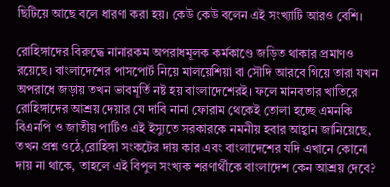ছিটিয়ে আছে বলে ধারণা করা হয়। কেউ কেউ বলেন এই সংখ্যাটি আরও বেশি।

রোহিঙ্গাদের বিরুদ্ধে নানারকম অপরাধমূলক কর্মকাণ্ডে জড়িত থাকার প্রমাণও রয়েছে। বাংলাদেশের পাসপোর্ট নিয়ে মালয়েশিয়া বা সৌদি আরবে গিয়ে তারা যখন অপরাধে জড়ায় তখন ভাবমূর্তি নষ্ট হয় বাংলাদেশেরই। ফলে মানবতার খাতিরে রোহিঙ্গাদের আশ্রয় দেয়ার যে দাবি নানা ফোরাম থেকেই তোলা হচ্ছে এমনকি বিএনপি ও জাতীয় পার্টিও এই ইস্যুতে সরকারকে নমনীয় হবার আহ্বান জানিয়েছে, তখন প্রশ্ন ওঠে,রোহিঙ্গা সংকটের দায় কার এবং বাংলাদেশের যদি এখানে কোনো দায় না থাকে, তাহলে এই বিপুল সংখ্যক শরণার্থীকে বাংলাদেশ কেন আশ্রয় দেবে?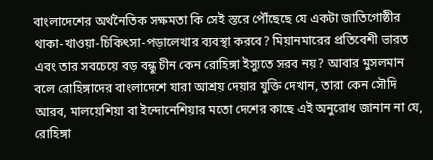বাংলাদেশের অর্থনৈতিক সক্ষমতা কি সেই স্তরে পৌঁছেছে যে একটা জাতিগোষ্ঠীর থাকা-খাওয়া-চিকিৎসা-পড়ালেখার ব্যবস্থা করবে? মিয়ানমারের প্রতিবেশী ভারত এবং তার সবচেয়ে বড় বন্ধু চীন কেন রোহিঙ্গা ইস্যুতে সরব নয়? আবার মুসলমান বলে রোহিঙ্গাদের বাংলাদেশে যারা আশ্রয় দেয়ার যুক্তি দেখান, তারা কেন সৌদি আরব, মালয়েশিয়া বা ইন্দোনেশিয়ার মতো দেশের কাছে এই অনুরোধ জানান না যে, রোহিঙ্গা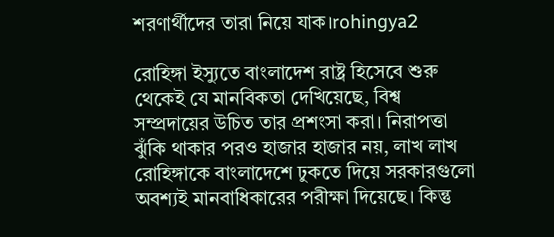শরণার্থীদের তারা নিয়ে যাক।rohingya2

রোহিঙ্গা ইস্যুতে বাংলাদেশ রাষ্ট্র হিসেবে শুরু থেকেই যে মানবিকতা দেখিয়েছে, বিশ্ব সম্প্রদায়ের উচিত তার প্রশংসা করা। নিরাপত্তা ঝুঁকি থাকার পরও হাজার হাজার নয়, লাখ লাখ রোহিঙ্গাকে বাংলাদেশে ঢুকতে দিয়ে সরকারগুলো অবশ্যই মানবাধিকারের পরীক্ষা দিয়েছে। কিন্তু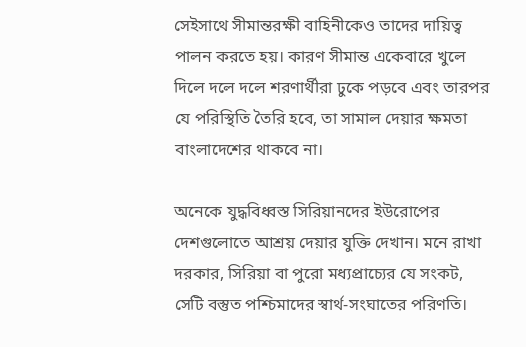সেইসাথে সীমান্তরক্ষী বাহিনীকেও তাদের দায়িত্ব পালন করতে হয়। কারণ সীমান্ত একেবারে খুলে দিলে দলে দলে শরণার্থীরা ঢুকে পড়বে এবং তারপর যে পরিস্থিতি তৈরি হবে, তা সামাল দেয়ার ক্ষমতা বাংলাদেশের থাকবে না।

অনেকে যুদ্ধবিধ্বস্ত সিরিয়ানদের ইউরোপের দেশগুলোতে আশ্রয় দেয়ার যুক্তি দেখান। মনে রাখা দরকার, সিরিয়া বা পুরো মধ্যপ্রাচ্যের যে সংকট, সেটি বস্তুত পশ্চিমাদের স্বার্থ-সংঘাতের পরিণতি।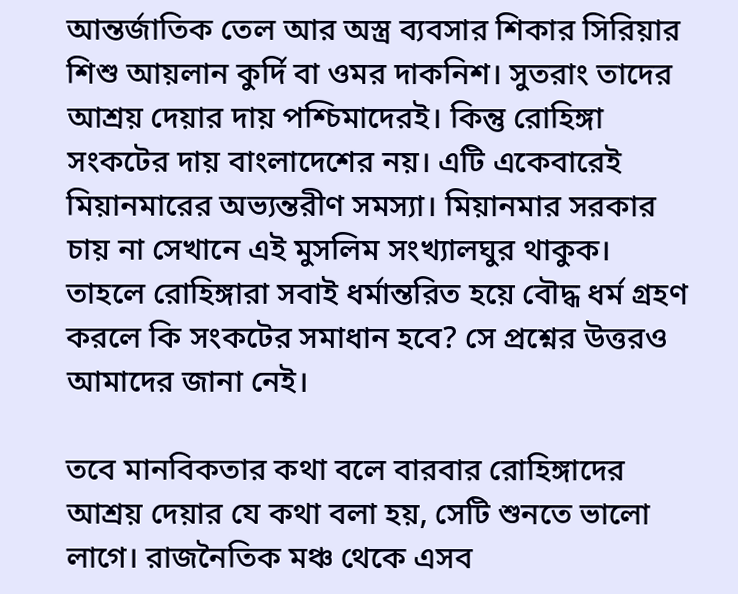আন্তর্জাতিক তেল আর অস্ত্র ব্যবসার শিকার সিরিয়ার শিশু আয়লান কুর্দি বা ওমর দাকনিশ। সুতরাং তাদের আশ্রয় দেয়ার দায় পশ্চিমাদেরই। কিন্তু রোহিঙ্গা সংকটের দায় বাংলাদেশের নয়। এটি একেবারেই মিয়ানমারের অভ্যন্তরীণ সমস্যা। মিয়ানমার সরকার চায় না সেখানে এই মুসলিম সংখ্যালঘুর থাকুক। তাহলে রোহিঙ্গারা সবাই ধর্মান্তরিত হয়ে বৌদ্ধ ধর্ম গ্রহণ করলে কি সংকটের সমাধান হবে? সে প্রশ্নের উত্তরও আমাদের জানা নেই।

তবে মানবিকতার কথা বলে বারবার রোহিঙ্গাদের আশ্রয় দেয়ার যে কথা বলা হয়, সেটি শুনতে ভালো লাগে। রাজনৈতিক মঞ্চ থেকে এসব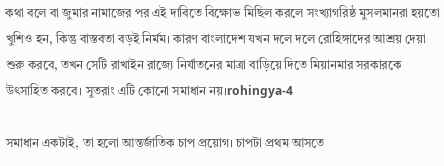কথা বলে বা জুমার নামাজের পর এই দাবিতে বিক্ষোভ মিছিল করলে সংখ্যাগরিষ্ঠ মুসলমানরা হয়তো খুশিও হন, কিন্তু বাস্তবতা বড়ই নির্মম। কারণ বাংলাদেশ যখন দলে দলে রোহিঙ্গাদের আশ্রয় দেয়া শুরু করবে, তখন সেটি রাখাইন রাজ্যে নির্যাতনের মাত্রা বাড়িয়ে দিতে মিয়ানমার সরকারকে উৎসাহিত করবে। সুতরাং এটি কোনো সমাধান নয়।rohingya-4

সমাধান একটাই, তা হলো আন্তর্জাতিক চাপ প্রয়োগ। চাপটা প্রথম আসতে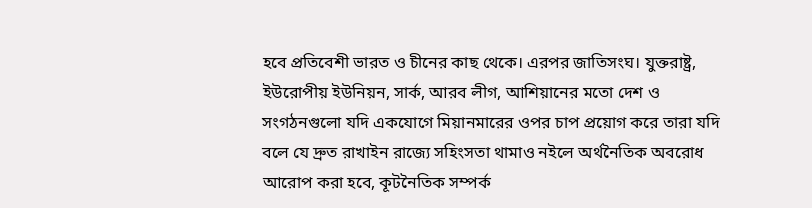হবে প্রতিবেশী ভারত ও চীনের কাছ থেকে। এরপর জাতিসংঘ। যুক্তরাষ্ট্র, ইউরোপীয় ইউনিয়ন, সার্ক, আরব লীগ, আশিয়ানের মতো দেশ ও সংগঠনগুলো যদি একযোগে মিয়ানমারের ওপর চাপ প্রয়োগ করে তারা যদি বলে যে দ্রুত রাখাইন রাজ্যে সহিংসতা থামাও নইলে অর্থনৈতিক অবরোধ আরোপ করা হবে, কূটনৈতিক সম্পর্ক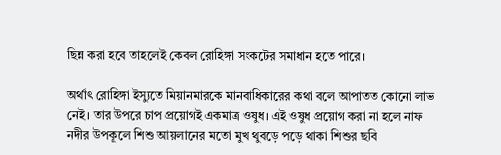ছিন্ন করা হবে তাহলেই কেবল রোহিঙ্গা সংকটের সমাধান হতে পারে।

অর্থাৎ রোহিঙ্গা ইস্যুতে মিয়ানমারকে মানবাধিকারের কথা বলে আপাতত কোনো লাভ নেই। তার উপরে চাপ প্রয়োগই একমাত্র ওষুধ। এই ওষুধ প্রয়োগ করা না হলে নাফ নদীর উপকূলে শিশু আয়লানের মতো মুখ থুবড়ে পড়ে থাকা শিশুর ছবি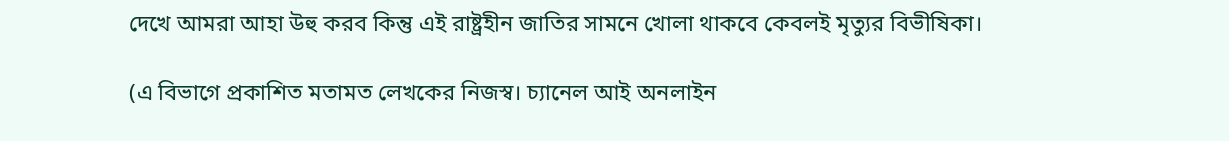দেখে আমরা আহা উহু করব কিন্তু এই রাষ্ট্রহীন জাতির সামনে খোলা থাকবে কেবলই মৃত্যুর বিভীষিকা।

(এ বিভাগে প্রকাশিত মতামত লেখকের নিজস্ব। চ্যানেল আই অনলাইন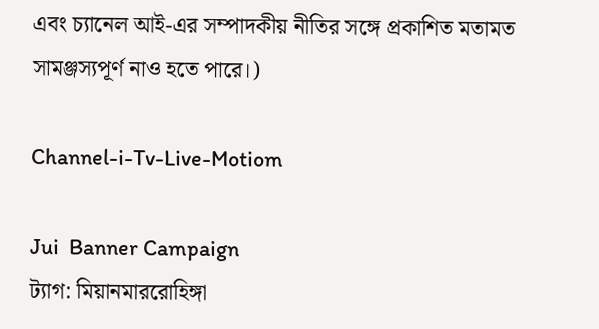এবং চ্যানেল আই-এর সম্পাদকীয় নীতির সঙ্গে প্রকাশিত মতামত সামঞ্জস্যপূর্ণ নাও হতে পারে।)

Channel-i-Tv-Live-Motiom

Jui  Banner Campaign
ট্যাগ: মিয়ানমাররোহিঙ্গা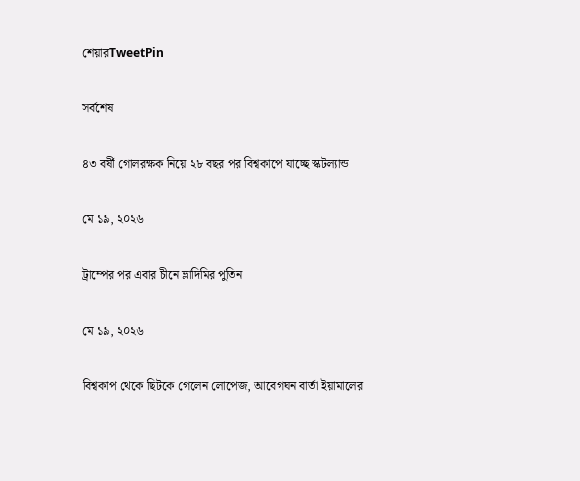শেয়ারTweetPin

সর্বশেষ

৪৩ বর্ষী গোলরক্ষক নিয়ে ২৮ বছর পর বিশ্বকাপে যাচ্ছে স্কটল্যান্ড

মে ১৯, ২০২৬

ট্রাম্পের পর এবার চীনে ভ্লাদিমির পুতিন

মে ১৯, ২০২৬

বিশ্বকাপ থেকে ছিটকে গেলেন লোপেজ, আবেগঘন বার্তা ইয়ামালের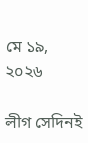মে ১৯, ২০২৬

লীগ সেদিনই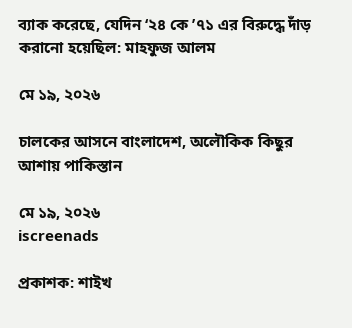ব্যাক করেছে, যেদিন ‘২৪ কে ’৭১ এর বিরুদ্ধে দাঁড় করানো হয়েছিল: মাহফুজ আলম

মে ১৯, ২০২৬

চালকের আসনে বাংলাদেশ, অলৌকিক কিছুর আশায় পাকিস্তান

মে ১৯, ২০২৬
iscreenads

প্রকাশক: শাইখ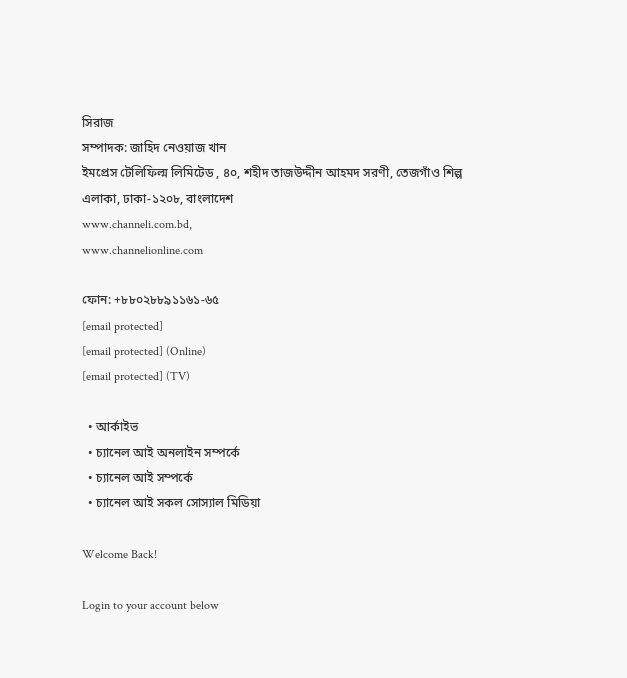সিরাজ
সম্পাদক: জাহিদ নেওয়াজ খান
ইমপ্রেস টেলিফিল্ম লিমিটেড , ৪০, শহীদ তাজউদ্দীন আহমদ সরণী, তেজগাঁও শিল্প এলাকা, ঢাকা-১২০৮, বাংলাদেশ
www.channeli.com.bd,
www.channelionline.com

ফোন: +৮৮০২৮৮৯১১৬১-৬৫
[email protected]
[email protected] (Online)
[email protected] (TV)

  • আর্কাইভ
  • চ্যানেল আই অনলাইন সম্পর্কে
  • চ্যানেল আই সম্পর্কে
  • চ্যানেল আই সকল সোস্যাল মিডিয়া

Welcome Back!

Login to your account below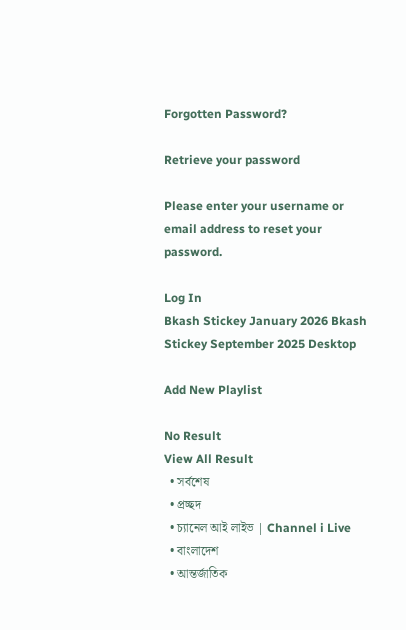Forgotten Password?

Retrieve your password

Please enter your username or email address to reset your password.

Log In
Bkash Stickey January 2026 Bkash Stickey September 2025 Desktop

Add New Playlist

No Result
View All Result
  • সর্বশেষ
  • প্রচ্ছদ
  • চ্যানেল আই লাইভ | Channel i Live
  • বাংলাদেশ
  • আন্তর্জাতিক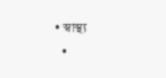• স্বাস্থ্য
  •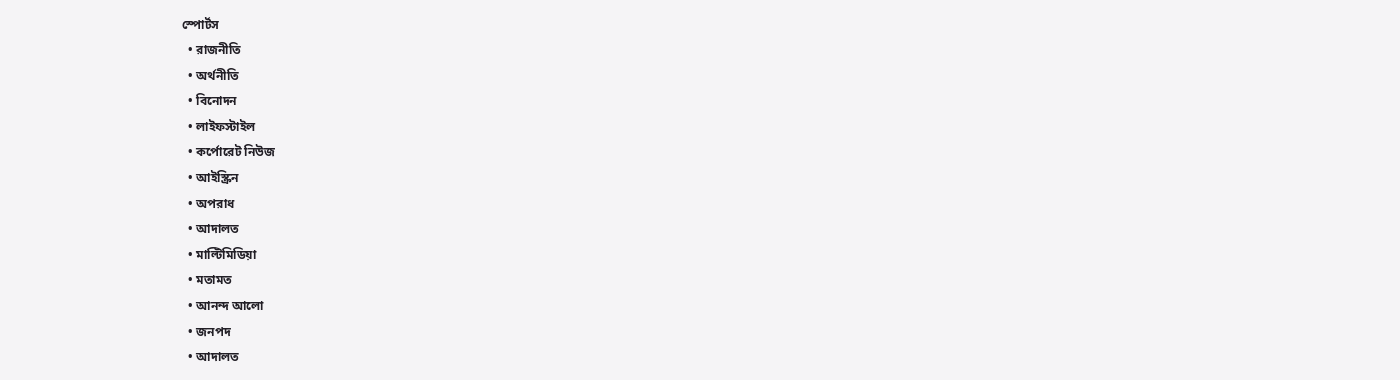স্পোর্টস
  • রাজনীতি
  • অর্থনীতি
  • বিনোদন
  • লাইফস্টাইল
  • কর্পোরেট নিউজ
  • আইস্ক্রিন
  • অপরাধ
  • আদালত
  • মাল্টিমিডিয়া
  • মতামত
  • আনন্দ আলো
  • জনপদ
  • আদালত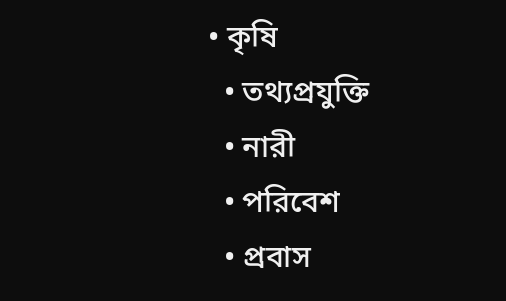• কৃষি
  • তথ্যপ্রযুক্তি
  • নারী
  • পরিবেশ
  • প্রবাস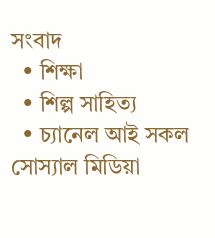সংবাদ
  • শিক্ষা
  • শিল্প সাহিত্য
  • চ্যানেল আই সকল সোস্যাল মিডিয়া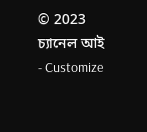© 2023 চ্যানেল আই - Customize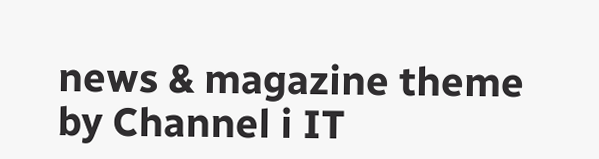news & magazine theme by Channel i IT